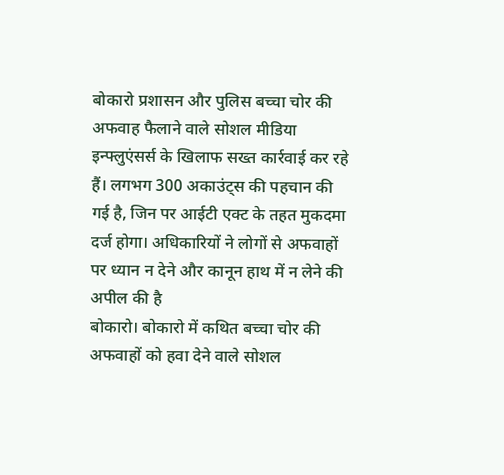बोकारो प्रशासन और पुलिस बच्चा चोर की अफवाह फैलाने वाले सोशल मीडिया इन्फ्लुएंसर्स के खिलाफ सख्त कार्रवाई कर रहे हैं। लगभग 300 अकाउंट्स की पहचान की गई है, जिन पर आईटी एक्ट के तहत मुकदमा दर्ज होगा। अधिकारियों ने लोगों से अफवाहों पर ध्यान न देने और कानून हाथ में न लेने की अपील की है
बोकारो। बोकारो में कथित बच्चा चोर की अफवाहों को हवा देने वाले सोशल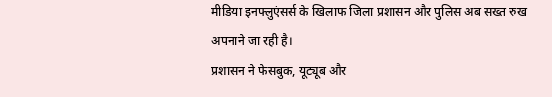मीडिया इनफ्लुएंसर्स के खिलाफ जिला प्रशासन और पुलिस अब सख्त रुख अपनाने जा रही है।
प्रशासन ने फेसबुक, यूट्यूब और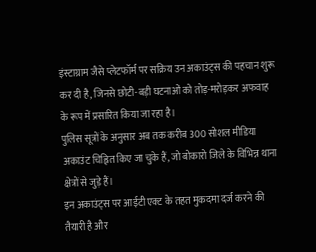इंस्टाग्राम जैसे प्लेटफॉर्म पर सक्रिय उन अकाउंट्स की पहचान शुरू कर दी है, जिनसे छोटी-बड़ी घटनाओं को तोड़-मरोड़कर अफवाह के रूप में प्रसारित किया जा रहा है।
पुलिस सूत्रों के अनुसार अब तक करीब 300 सोशल मीडिया अकाउंट चिह्नित किए जा चुके हैं, जो बोकारो जिले के विभिन्न थाना क्षेत्रों से जुड़े हैं।
इन अकाउंट्स पर आईटी एक्ट के तहत मुकदमा दर्ज करने की तैयारी है और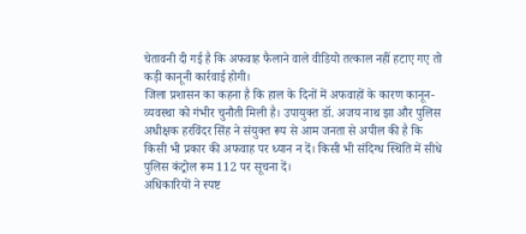चेतावनी दी गई है कि अफवाह फैलाने वाले वीडियो तत्काल नहीं हटाए गए तो कड़ी कानूनी कार्रवाई होगी।
जिला प्रशासन का कहना है कि हाल के दिनों में अफवाहों के कारण कानून-व्यवस्था को गंभीर चुनौती मिली है। उपायुक्त डॉ. अजय नाथ झा और पुलिस अधीक्षक हरविंदर सिंह ने संयुक्त रूप से आम जनता से अपील की है कि किसी भी प्रकार की अफवाह पर ध्यान न दें। किसी भी संदिग्ध स्थिति में सीधे पुलिस कंट्रोल रूम 112 पर सूचना दें।
अधिकारियों ने स्पष्ट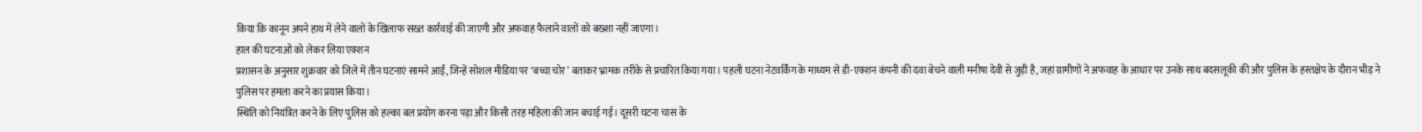किया कि कानून अपने हाथ में लेने वालों के खिलाफ सख्त कार्रवाई की जाएगी और अफवाह फैलाने वालों को बख्शा नहीं जाएगा।
हाल की घटनाओं को लेकर लिया एक्शन
प्रशासन के अनुसार शुक्रवार को जिले में तीन घटनाएं सामने आईं, जिन्हें सोशल मीडिया पर ‘बच्चा चोर’ बताकर भ्रामक तरीके से प्रचारित किया गया। पहली घटना नेटवर्किंग के माध्यम से डी-एक्शन कंपनी की दवा बेचने वाली मनीषा देवी से जुड़ी है, जहां ग्रामीणों ने अफवाह के आधार पर उनके साथ बदसलूकी की और पुलिस के हस्तक्षेप के दौरान भीड़ ने पुलिस पर हमला करने का प्रयास किया।
स्थिति को नियंत्रित करने के लिए पुलिस को हल्का बल प्रयोग करना पड़ा और किसी तरह महिला की जान बचाई गई। दूसरी घटना चास के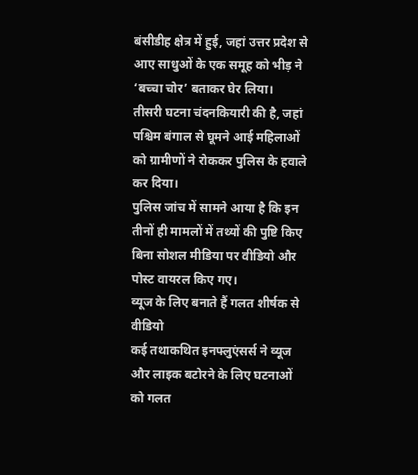बंसीडीह क्षेत्र में हुई, जहां उत्तर प्रदेश से आए साधुओं के एक समूह को भीड़ ने ‘बच्चा चोर’ बताकर घेर लिया।
तीसरी घटना चंदनकियारी की है, जहां पश्चिम बंगाल से घूमने आई महिलाओं को ग्रामीणों ने रोककर पुलिस के हवाले कर दिया।
पुलिस जांच में सामने आया है कि इन तीनों ही मामलों में तथ्यों की पुष्टि किए बिना सोशल मीडिया पर वीडियो और पोस्ट वायरल किए गए।
व्यूज के लिए बनाते हैं गलत शीर्षक से वीडियो
कई तथाकथित इनफ्लुएंसर्स ने व्यूज और लाइक बटोरने के लिए घटनाओं को गलत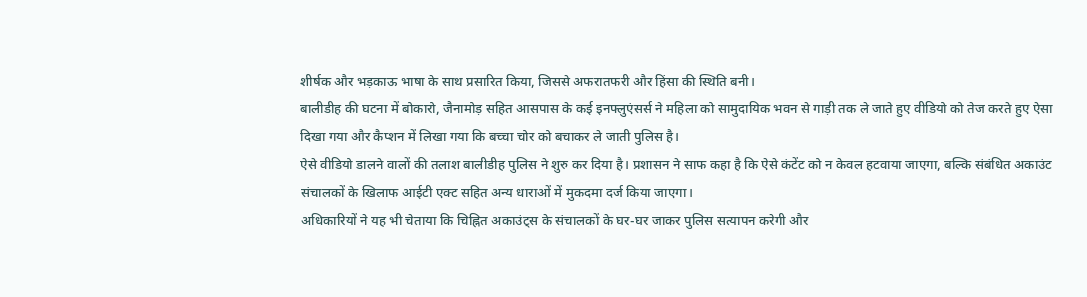शीर्षक और भड़काऊ भाषा के साथ प्रसारित किया, जिससे अफरातफरी और हिंसा की स्थिति बनी।
बालीडीह की घटना में बोकारो, जैनामोड़ सहित आसपास के कई इनफ्लुएंसर्स ने महिला को सामुदायिक भवन से गाड़ी तक ले जाते हुए वीडियो को तेज करते हुए ऐसा दिखा गया और कैप्शन में लिखा गया कि बच्चा चोर को बचाकर ले जाती पुलिस है।
ऐसे वीडियो डालने वालों की तलाश बालीडीह पुलिस ने शुरु कर दिया है। प्रशासन ने साफ कहा है कि ऐसे कंटेंट को न केवल हटवाया जाएगा, बल्कि संबंधित अकाउंट संचालकों के खिलाफ आईटी एक्ट सहित अन्य धाराओं में मुकदमा दर्ज किया जाएगा।
अधिकारियों ने यह भी चेताया कि चिह्नित अकाउंट्स के संचालकों के घर-घर जाकर पुलिस सत्यापन करेगी और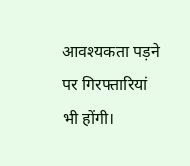आवश्यकता पड़ने पर गिरफ्तारियां भी होंगी।